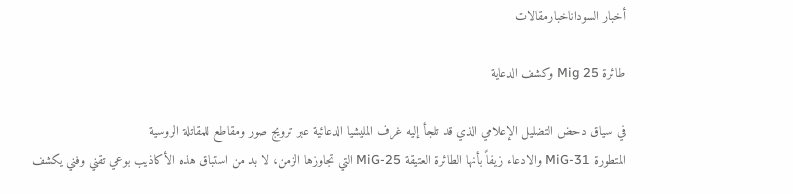أخبار السوداناخبارمقالات

طائرة Mig 25 وكشف الدعاية

في سياق دحض التضليل الإعلامي الذي قد تلجأ إليه غرف المليشيا الدعائية عبر ترويج صور ومقاطع للمقاتلة الروسية
المتطورة MiG-31 والادعاء زيفاً بأنها الطائرة العتيقة MiG-25 التي تجاوزها الزمن، لا بد من استباق هذه الأكاذيب بوعي تقني وفني يكشف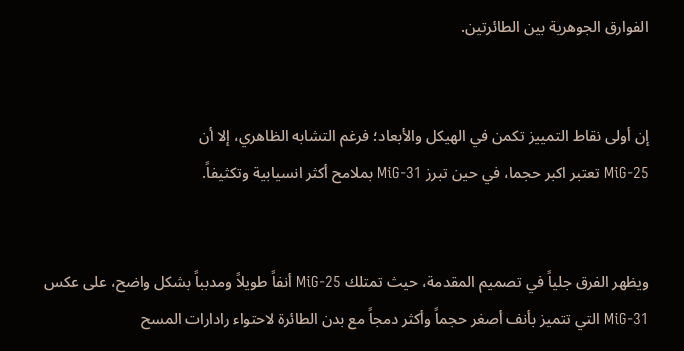الفوارق الجوهرية بين الطائرتين.


إن أولى نقاط التمييز تكمن في الهيكل والأبعاد؛ فرغم التشابه الظاهري، إلا أن
MiG-25 تعتبر اكبر حجما، في حين تبرز MiG-31 بملامح أكثر انسيابية وتكثيفاً.


ويظهر الفرق جلياً في تصميم المقدمة، حيث تمتلك MiG-25 أنفاً طويلاً ومدبباً بشكل واضح، على عكس MiG-31 التي تتميز بأنف أصغر حجماً وأكثر دمجاً مع بدن الطائرة لاحتواء رادارات المسح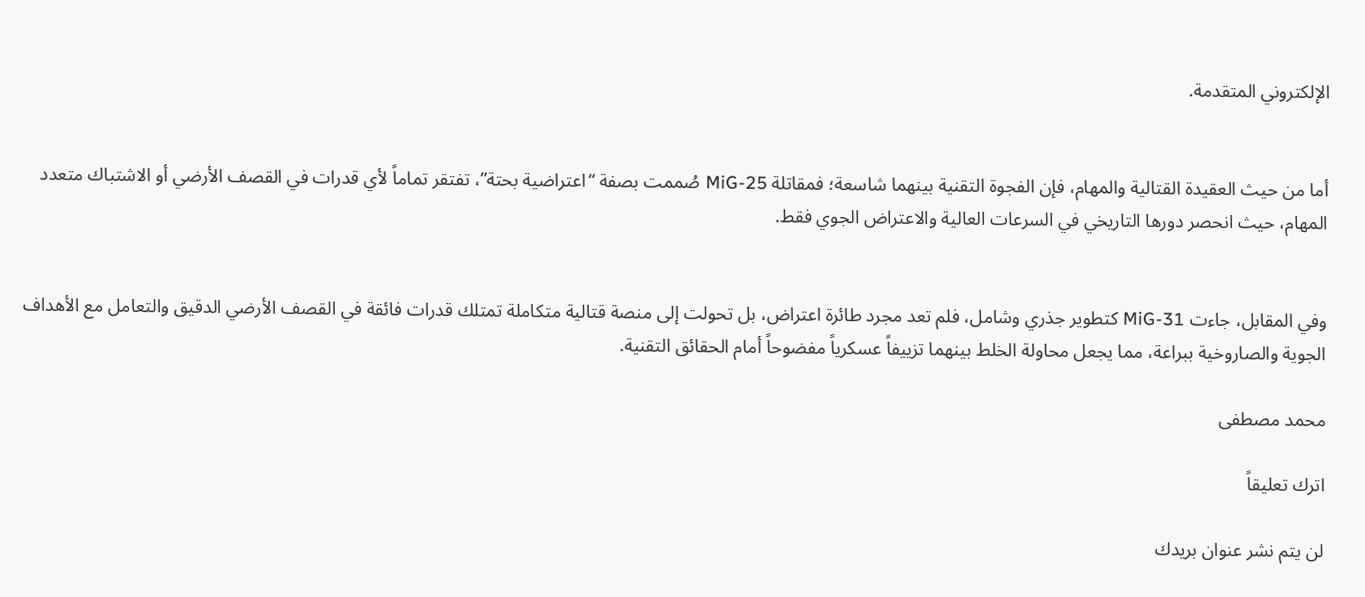الإلكتروني المتقدمة.


أما من حيث العقيدة القتالية والمهام، فإن الفجوة التقنية بينهما شاسعة؛ فمقاتلة MiG-25 صُممت بصفة “اعتراضية بحتة”، تفتقر تماماً لأي قدرات في القصف الأرضي أو الاشتباك متعدد المهام، حيث انحصر دورها التاريخي في السرعات العالية والاعتراض الجوي فقط.


وفي المقابل، جاءت MiG-31 كتطوير جذري وشامل، فلم تعد مجرد طائرة اعتراض، بل تحولت إلى منصة قتالية متكاملة تمتلك قدرات فائقة في القصف الأرضي الدقيق والتعامل مع الأهداف الجوية والصاروخية ببراعة، مما يجعل محاولة الخلط بينهما تزييفاً عسكرياً مفضوحاً أمام الحقائق التقنية.

محمد مصطفى

اترك تعليقاً

لن يتم نشر عنوان بريدك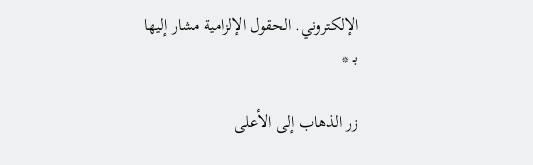الإلكتروني. الحقول الإلزامية مشار إليها بـ *

زر الذهاب إلى الأعلى